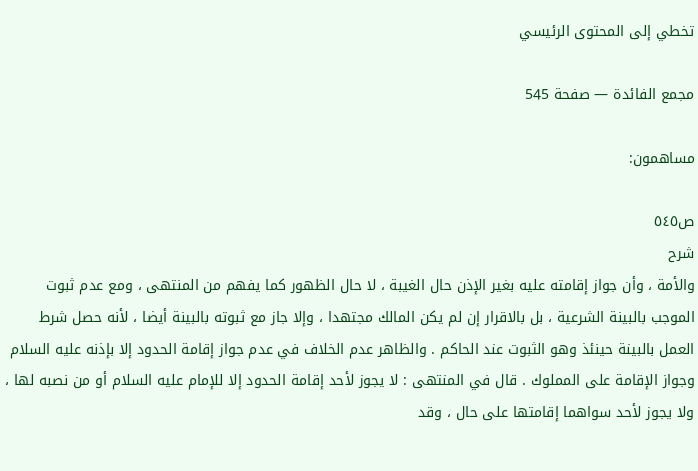تخطي إلى المحتوى الرئيسي

مجمع الفائدة — صفحة 545

مساهمون:

ص٥٤٥
شرح
والأمة ، وأن جواز إقامته عليه بغير الإذن حال الغيبة ، لا حال الظهور كما يفهم من المنتهى ، ومع عدم ثبوت الموجب بالبينة الشرعية ، بل بالاقرار إن لم يكن المالك مجتهدا ، وإلا جاز مع ثبوته بالبينة أيضا ، لأنه حصل شرط العمل بالبينة حينئذ وهو الثبوت عند الحاكم . والظاهر عدم الخلاف في عدم جواز إقامة الحدود إلا بإذنه عليه السلام وجواز الإقامة على المملوك . قال في المنتهى : لا يجوز لأحد إقامة الحدود إلا للإمام عليه السلام أو من نصبه لها ، ولا يجوز لأحد سواهما إقامتها على حال ، وقد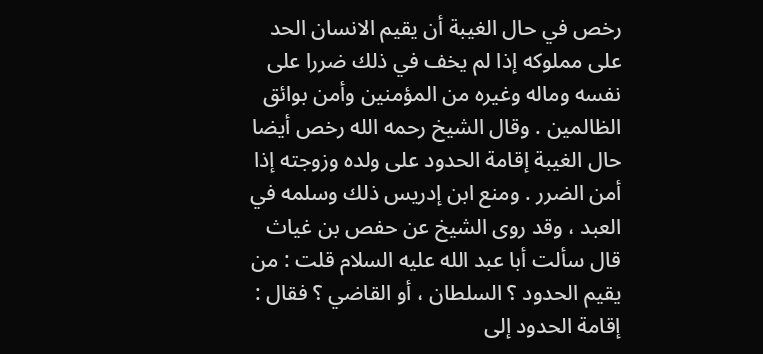رخص في حال الغيبة أن يقيم الانسان الحد على مملوكه إذا لم يخف في ذلك ضررا على نفسه وماله وغيره من المؤمنين وأمن بوائق الظالمين . وقال الشيخ رحمه الله رخص أيضا حال الغيبة إقامة الحدود على ولده وزوجته إذا أمن الضرر . ومنع ابن إدريس ذلك وسلمه في العبد ، وقد روى الشيخ عن حفص بن غياث قال سألت أبا عبد الله عليه السلام قلت : من يقيم الحدود ؟ السلطان ، أو القاضي ؟ فقال : إقامة الحدود إلى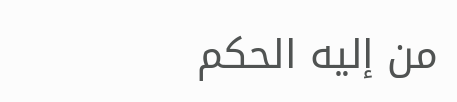من إليه الحكم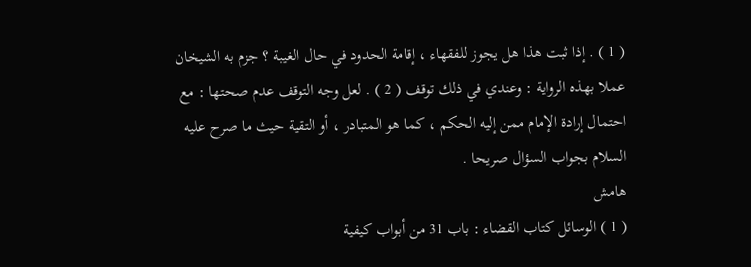( 1 ) . إذا ثبت هذا هل يجوز للفقهاء ، إقامة الحدود في حال الغيبة ؟ جزم به الشيخان عملا بهذه الرواية : وعندي في ذلك توقف ( 2 ) . لعل وجه التوقف عدم صحتها : مع احتمال إرادة الإمام ممن إليه الحكم ، كما هو المتبادر ، أو التقية حيث ما صرح عليه السلام بجواب السؤال صريحا .
هامش
( 1 ) الوسائل كتاب القضاء : باب 31 من أبواب كيفية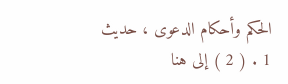الحكم وأحكام الدعوى ، حديث 1 . ( 2 ) إلى هنا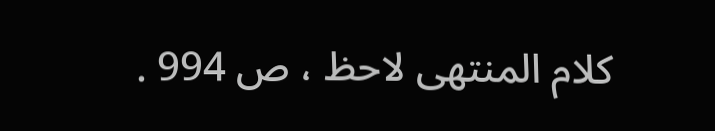كلام المنتهى لاحظ ، ص 994 .